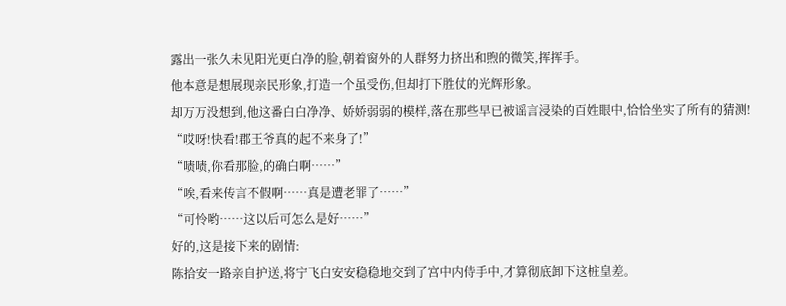露出一张久未见阳光更白净的脸,朝着窗外的人群努力挤出和煦的微笑,挥挥手。
他本意是想展现亲民形象,打造一个虽受伤,但却打下胜仗的光辉形象。
却万万没想到,他这番白白净净、娇娇弱弱的模样,落在那些早已被谣言浸染的百姓眼中,恰恰坐实了所有的猜测!
“哎呀!快看!郡王爷真的起不来身了!”
“啧啧,你看那脸,的确白啊……”
“唉,看来传言不假啊……真是遭老罪了……”
“可怜哟……这以后可怎么是好……”
好的,这是接下来的剧情:
陈拾安一路亲自护送,将宁飞白安安稳稳地交到了宫中内侍手中,才算彻底卸下这桩皇差。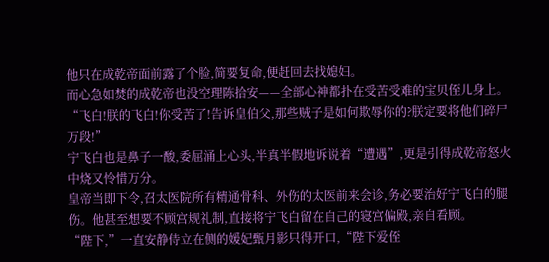他只在成乾帝面前露了个脸,简要复命,便赶回去找媳妇。
而心急如焚的成乾帝也没空理陈拾安——全部心神都扑在受苦受难的宝贝侄儿身上。
“飞白!朕的飞白!你受苦了!告诉皇伯父,那些贼子是如何欺辱你的?朕定要将他们碎尸万段!”
宁飞白也是鼻子一酸,委屈涌上心头,半真半假地诉说着“遭遇”,更是引得成乾帝怒火中烧又怜惜万分。
皇帝当即下令,召太医院所有精通骨科、外伤的太医前来会诊,务必要治好宁飞白的腿伤。他甚至想要不顾宫规礼制,直接将宁飞白留在自己的寝宫偏殿,亲自看顾。
“陛下,”一直安静侍立在侧的媛妃甄月影只得开口,“陛下爱侄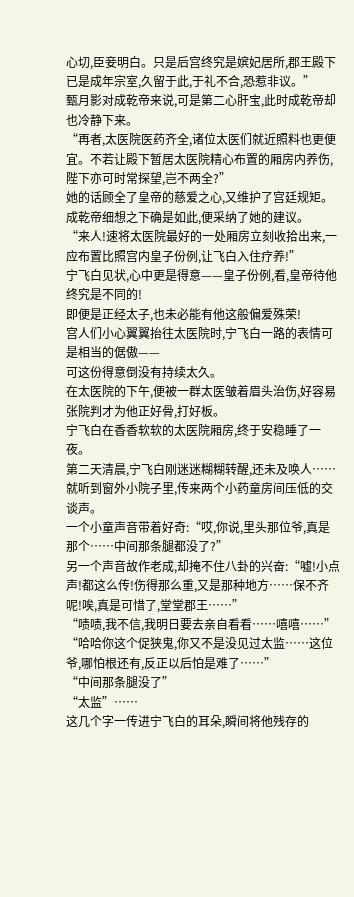心切,臣妾明白。只是后宫终究是嫔妃居所,郡王殿下已是成年宗室,久留于此,于礼不合,恐惹非议。”
甄月影对成乾帝来说,可是第二心肝宝,此时成乾帝却也冷静下来。
“再者,太医院医药齐全,诸位太医们就近照料也更便宜。不若让殿下暂居太医院精心布置的厢房内养伤,陛下亦可时常探望,岂不两全?”
她的话顾全了皇帝的慈爱之心,又维护了宫廷规矩。
成乾帝细想之下确是如此,便采纳了她的建议。
“来人!速将太医院最好的一处厢房立刻收拾出来,一应布置比照宫内皇子份例,让飞白入住疗养!”
宁飞白见状,心中更是得意——皇子份例,看,皇帝待他终究是不同的!
即便是正经太子,也未必能有他这般偏爱殊荣!
宫人们小心翼翼抬往太医院时,宁飞白一路的表情可是相当的倨傲——
可这份得意倒没有持续太久。
在太医院的下午,便被一群太医皱着眉头治伤,好容易张院判才为他正好骨,打好板。
宁飞白在香香软软的太医院厢房,终于安稳睡了一夜。
第二天清晨,宁飞白刚迷迷糊糊转醒,还未及唤人……
就听到窗外小院子里,传来两个小药童房间压低的交谈声。
一个小童声音带着好奇:“哎,你说,里头那位爷,真是那个……中间那条腿都没了?”
另一个声音故作老成,却掩不住八卦的兴奋:“嘘!小点声!都这么传!伤得那么重,又是那种地方……保不齐呢!唉,真是可惜了,堂堂郡王……”
“啧啧,我不信,我明日要去亲自看看……嘻嘻……”
“哈哈你这个促狭鬼,你又不是没见过太监……这位爷,哪怕根还有,反正以后怕是难了……”
“中间那条腿没了”
“太监”……
这几个字一传进宁飞白的耳朵,瞬间将他残存的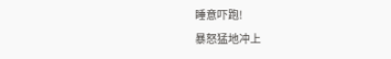睡意吓跑!
暴怒猛地冲上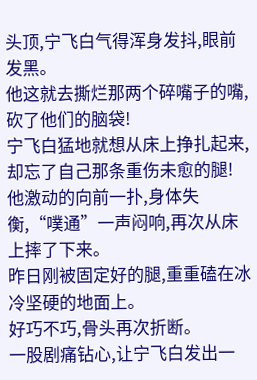头顶,宁飞白气得浑身发抖,眼前发黑。
他这就去撕烂那两个碎嘴子的嘴,砍了他们的脑袋!
宁飞白猛地就想从床上挣扎起来,却忘了自己那条重伤未愈的腿!
他激动的向前一扑,身体失衡,“噗通”一声闷响,再次从床上摔了下来。
昨日刚被固定好的腿,重重磕在冰冷坚硬的地面上。
好巧不巧,骨头再次折断。
一股剧痛钻心,让宁飞白发出一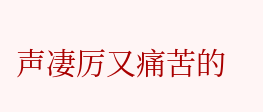声凄厉又痛苦的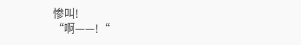惨叫!
“啊——!“